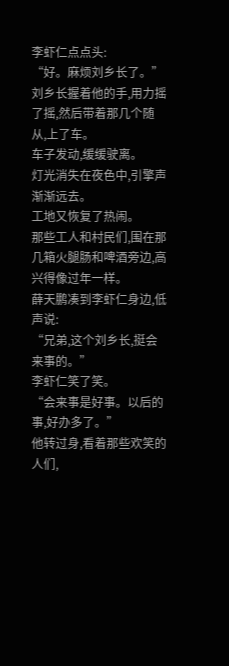李虾仁点点头:
“好。麻烦刘乡长了。”
刘乡长握着他的手,用力摇了摇,然后带着那几个随从,上了车。
车子发动,缓缓驶离。
灯光消失在夜色中,引擎声渐渐远去。
工地又恢复了热闹。
那些工人和村民们,围在那几箱火腿肠和啤酒旁边,高兴得像过年一样。
薛天鹏凑到李虾仁身边,低声说:
“兄弟,这个刘乡长,挺会来事的。”
李虾仁笑了笑。
“会来事是好事。以后的事,好办多了。”
他转过身,看着那些欢笑的人们,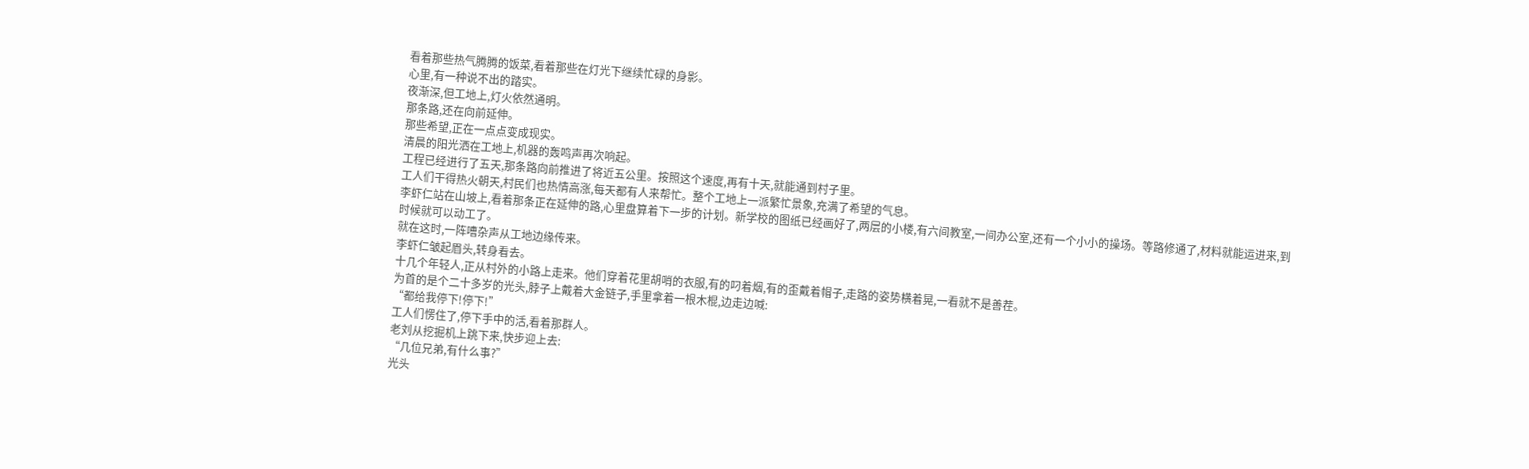看着那些热气腾腾的饭菜,看着那些在灯光下继续忙碌的身影。
心里,有一种说不出的踏实。
夜渐深,但工地上,灯火依然通明。
那条路,还在向前延伸。
那些希望,正在一点点变成现实。
清晨的阳光洒在工地上,机器的轰鸣声再次响起。
工程已经进行了五天,那条路向前推进了将近五公里。按照这个速度,再有十天,就能通到村子里。
工人们干得热火朝天,村民们也热情高涨,每天都有人来帮忙。整个工地上一派繁忙景象,充满了希望的气息。
李虾仁站在山坡上,看着那条正在延伸的路,心里盘算着下一步的计划。新学校的图纸已经画好了,两层的小楼,有六间教室,一间办公室,还有一个小小的操场。等路修通了,材料就能运进来,到时候就可以动工了。
就在这时,一阵嘈杂声从工地边缘传来。
李虾仁皱起眉头,转身看去。
十几个年轻人,正从村外的小路上走来。他们穿着花里胡哨的衣服,有的叼着烟,有的歪戴着帽子,走路的姿势横着晃,一看就不是善茬。
为首的是个二十多岁的光头,脖子上戴着大金链子,手里拿着一根木棍,边走边喊:
“都给我停下!停下!”
工人们愣住了,停下手中的活,看着那群人。
老刘从挖掘机上跳下来,快步迎上去:
“几位兄弟,有什么事?”
光头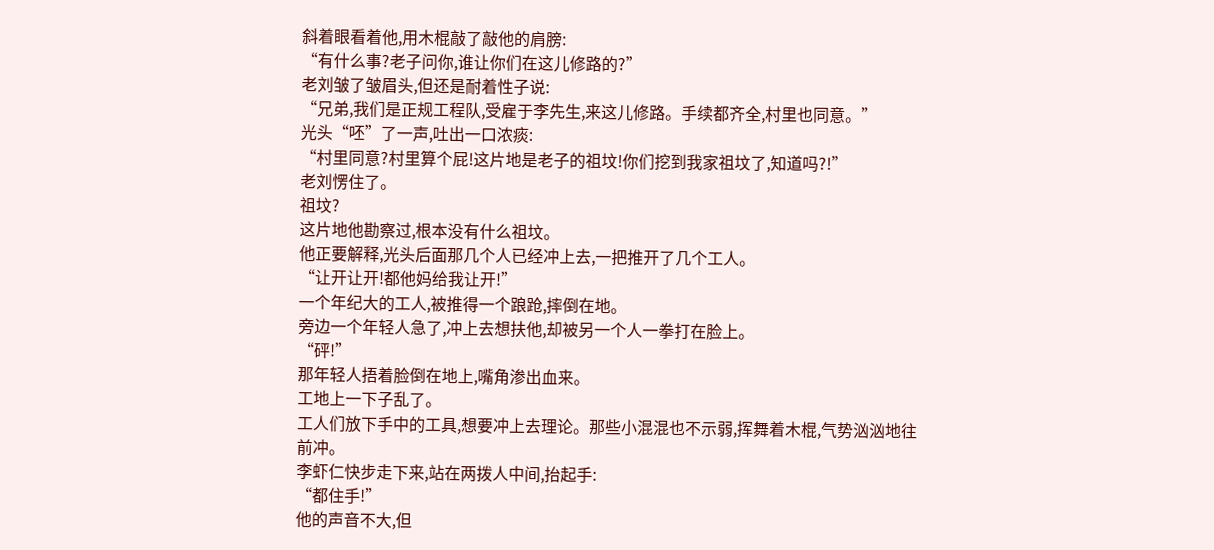斜着眼看着他,用木棍敲了敲他的肩膀:
“有什么事?老子问你,谁让你们在这儿修路的?”
老刘皱了皱眉头,但还是耐着性子说:
“兄弟,我们是正规工程队,受雇于李先生,来这儿修路。手续都齐全,村里也同意。”
光头“呸”了一声,吐出一口浓痰:
“村里同意?村里算个屁!这片地是老子的祖坟!你们挖到我家祖坟了,知道吗?!”
老刘愣住了。
祖坟?
这片地他勘察过,根本没有什么祖坟。
他正要解释,光头后面那几个人已经冲上去,一把推开了几个工人。
“让开让开!都他妈给我让开!”
一个年纪大的工人,被推得一个踉跄,摔倒在地。
旁边一个年轻人急了,冲上去想扶他,却被另一个人一拳打在脸上。
“砰!”
那年轻人捂着脸倒在地上,嘴角渗出血来。
工地上一下子乱了。
工人们放下手中的工具,想要冲上去理论。那些小混混也不示弱,挥舞着木棍,气势汹汹地往前冲。
李虾仁快步走下来,站在两拨人中间,抬起手:
“都住手!”
他的声音不大,但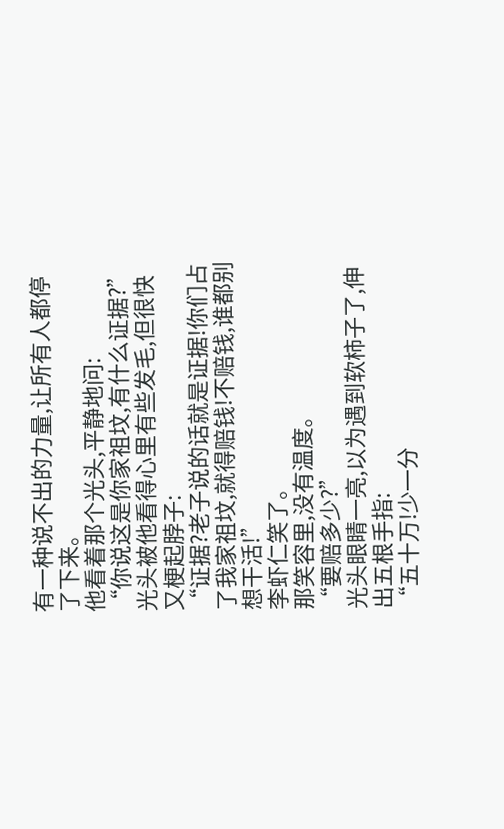有一种说不出的力量,让所有人都停了下来。
他看着那个光头,平静地问:
“你说这是你家祖坟,有什么证据?”
光头被他看得心里有些发毛,但很快又梗起脖子:
“证据?老子说的话就是证据!你们占了我家祖坟,就得赔钱!不赔钱,谁都别想干活!”
李虾仁笑了。
那笑容里,没有温度。
“要赔多少?”
光头眼睛一亮,以为遇到软柿子了,伸出五根手指:
“五十万!少一分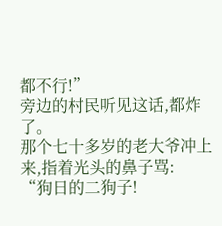都不行!”
旁边的村民听见这话,都炸了。
那个七十多岁的老大爷冲上来,指着光头的鼻子骂:
“狗日的二狗子!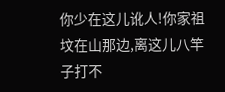你少在这儿讹人!你家祖坟在山那边,离这儿八竿子打不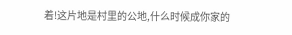着!这片地是村里的公地,什么时候成你家的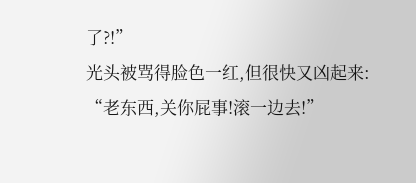了?!”
光头被骂得脸色一红,但很快又凶起来:
“老东西,关你屁事!滚一边去!”